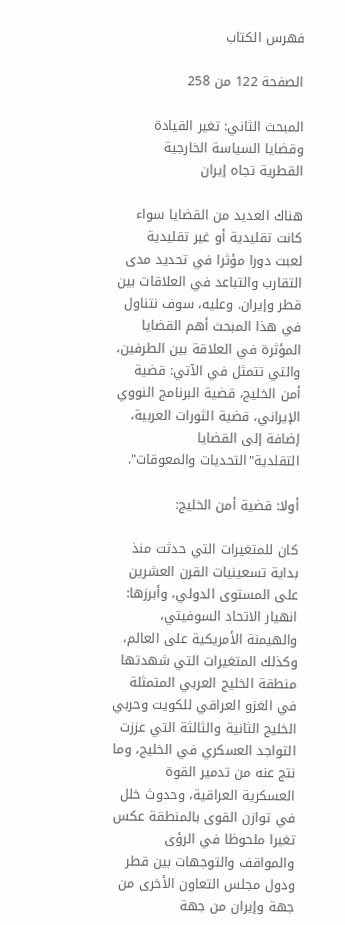فهرس الكتاب

الصفحة 122 من 258

المبحث الثاني: تغير القيادة وقضايا السياسة الخارجية القطرية تجاه إيران

هناك العديد من القضايا سواء كانت تقليدية أو غير تقليدية لعبت دورا مؤثرا في تحديد مدى التقارب والتباعد في العلاقات بين قطر وإيران. وعليه، سوف نتناول في هذا المبحث أهم القضايا المؤثرة في العلاقة بين الطرفين، والتي تتمثل في الآتي: قضية أمن الخليج، قضية البرنامج النووي الإيراني، قضية الثورات العربية، إضافة إلى القضايا التقلدية"التحديات والمعوقات".

أولا: قضية أمن الخليج:

كان للمتغيرات التي حدثت منذ بداية تسعينيات القرن العشرين على المستوى الدولي، وأبرزها: انهيار الاتحاد السوفيتي، والهيمنة الأمريكية على العالم، وكذلك المتغيرات التي شهدتها منطقة الخليج العربي المتمثلة في الغزو العراقي للكويت وحربي الخليج الثانية والثالثة التي عززت التواجد العسكري في الخليج، وما نتج عنه من تدمير القوة العسكرية العراقية، وحدوث خلل في توازن القوى بالمنطقة عكس تغيرا ملحوظا في الرؤى والمواقف والتوجهات بين قطر ودول مجلس التعاون الأخرى من جهة وإيران من جهة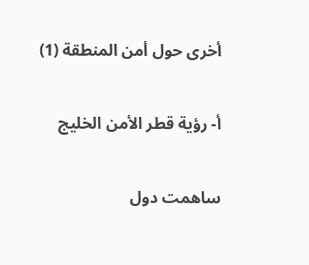أخرى حول أمن المنطقة (1)

أ- رؤية قطر الأمن الخليج

ساهمت دول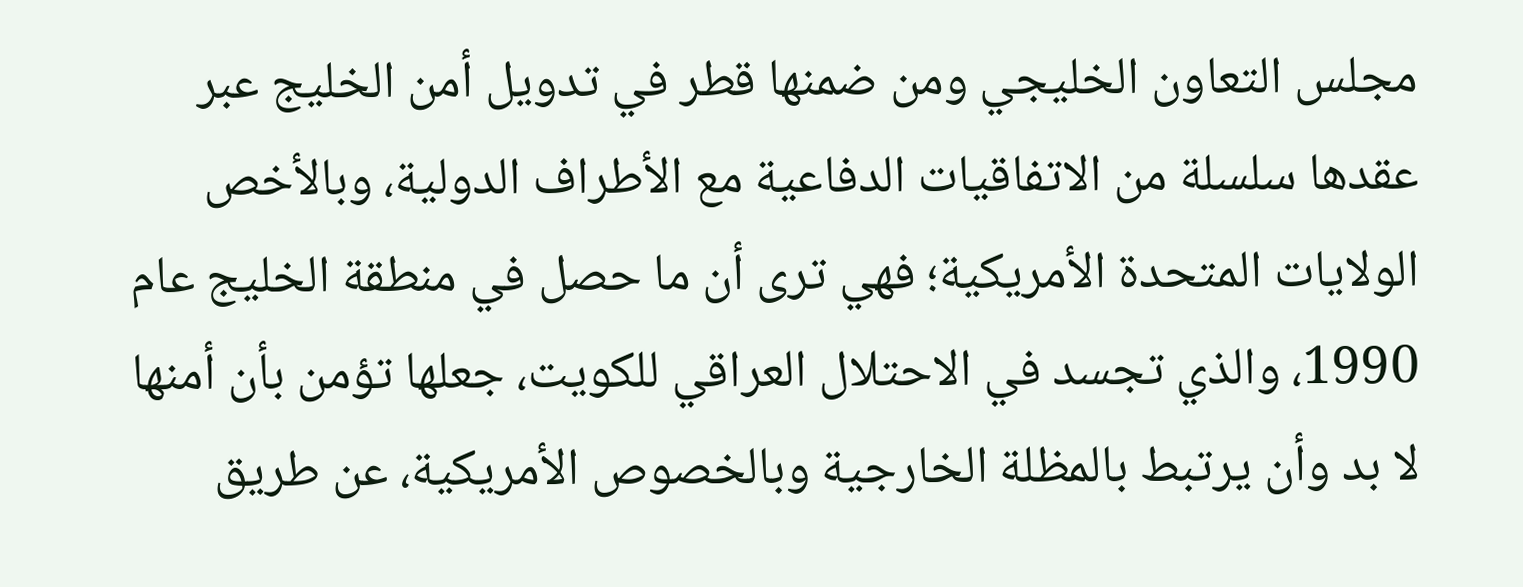مجلس التعاون الخليجي ومن ضمنها قطر في تدويل أمن الخليج عبر عقدها سلسلة من الاتفاقيات الدفاعية مع الأطراف الدولية، وبالأخص الولايات المتحدة الأمريكية؛ فهي ترى أن ما حصل في منطقة الخليج عام 1990، والذي تجسد في الاحتلال العراقي للكويت، جعلها تؤمن بأن أمنها لا بد وأن يرتبط بالمظلة الخارجية وبالخصوص الأمريكية، عن طريق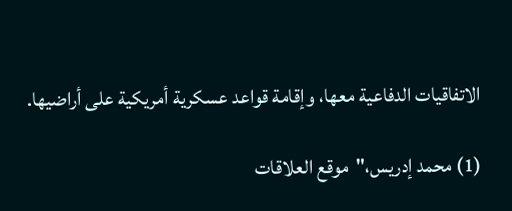الاتفاقيات الدفاعية معها، وإقامة قواعد عسكرية أمريكية على أراضيها.

(1) محمد إدريس،"موقع العلاقات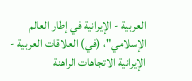العربية - الإيرانية في إطار العالم الإسلامي"، (في) العلاقات العربية - الإيرانية الاتجاهات الراهنة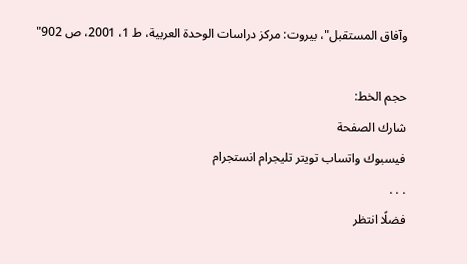وآفاق المستقبل"، بيروت: مركز دراسات الوحدة العربية، ط 1، 2001، ص 902"

حجم الخط:
شارك الصفحة
فيسبوك واتساب تويتر تليجرام انستجرام
. . .
فضلًا انتظر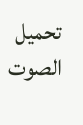تحميل الصوت